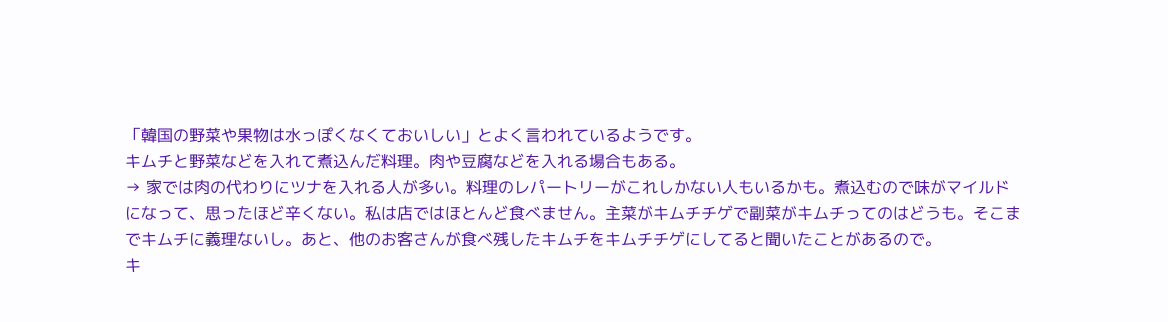「韓国の野菜や果物は水っぽくなくておいしい」とよく言われているようです。
キムチと野菜などを入れて煮込んだ料理。肉や豆腐などを入れる場合もある。
→ 家では肉の代わりにツナを入れる人が多い。料理のレパートリーがこれしかない人もいるかも。煮込むので味がマイルドになって、思ったほど辛くない。私は店ではほとんど食べません。主菜がキムチチゲで副菜がキムチってのはどうも。そこまでキムチに義理ないし。あと、他のお客さんが食べ残したキムチをキムチチゲにしてると聞いたことがあるので。
キ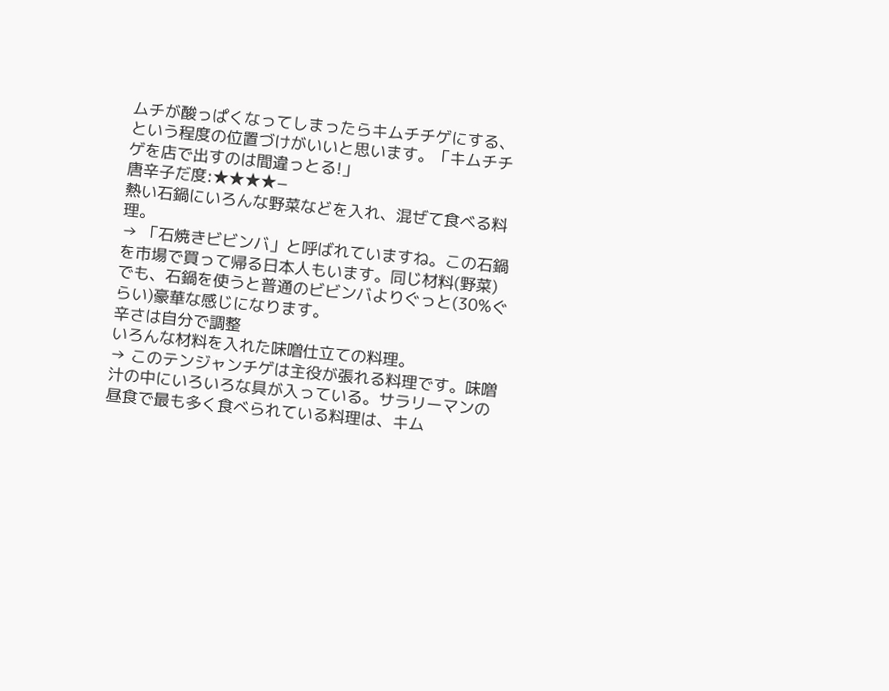ムチが酸っぱくなってしまったらキムチチゲにする、という程度の位置づけがいいと思います。「キムチチゲを店で出すのは間違っとる!」
唐辛子だ度:★★★★−
熱い石鍋にいろんな野菜などを入れ、混ぜて食べる料理。
→ 「石焼きビビンバ」と呼ばれていますね。この石鍋を市場で買って帰る日本人もいます。同じ材料(野菜)でも、石鍋を使うと普通のビビンバよりぐっと(30%ぐらい)豪華な感じになります。
辛さは自分で調整
いろんな材料を入れた味噌仕立ての料理。
→ このテンジャンチゲは主役が張れる料理です。味噌汁の中にいろいろな具が入っている。サラリーマンの昼食で最も多く食べられている料理は、キム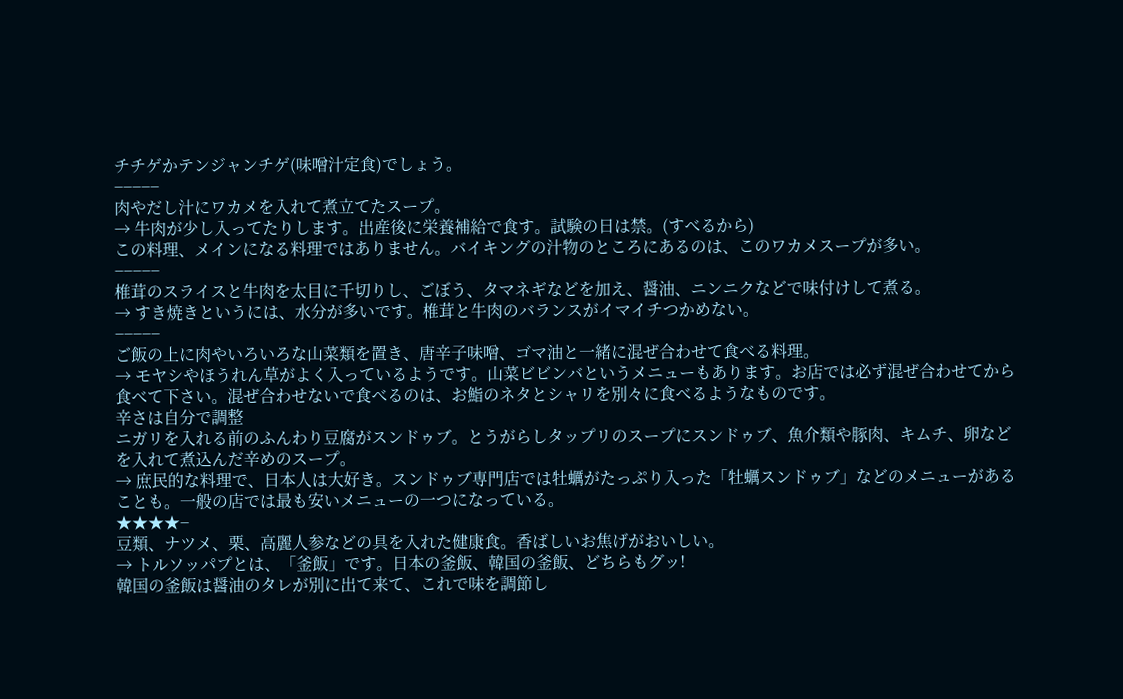チチゲかテンジャンチゲ(味噌汁定食)でしょう。
−−−−−
肉やだし汁にワカメを入れて煮立てたスープ。
→ 牛肉が少し入ってたりします。出産後に栄養補給で食す。試験の日は禁。(すべるから)
この料理、メインになる料理ではありません。バイキングの汁物のところにあるのは、このワカメスープが多い。
−−−−−
椎茸のスライスと牛肉を太目に千切りし、ごぼう、タマネギなどを加え、醤油、ニンニクなどで味付けして煮る。
→ すき焼きというには、水分が多いです。椎茸と牛肉のバランスがイマイチつかめない。
−−−−−
ご飯の上に肉やいろいろな山菜類を置き、唐辛子味噌、ゴマ油と一緒に混ぜ合わせて食べる料理。
→ モヤシやほうれん草がよく入っているようです。山菜ビビンバというメニューもあります。お店では必ず混ぜ合わせてから食べて下さい。混ぜ合わせないで食べるのは、お鮨のネタとシャリを別々に食べるようなものです。
辛さは自分で調整
ニガリを入れる前のふんわり豆腐がスンドゥブ。とうがらしタップリのスープにスンドゥブ、魚介類や豚肉、キムチ、卵などを入れて煮込んだ辛めのスープ。
→ 庶民的な料理で、日本人は大好き。スンドゥブ専門店では牡蠣がたっぷり入った「牡蠣スンドゥブ」などのメニューがあることも。一般の店では最も安いメニューの一つになっている。
★★★★−
豆類、ナツメ、栗、高麗人参などの具を入れた健康食。香ばしいお焦げがおいしい。
→ トルソッパプとは、「釜飯」です。日本の釜飯、韓国の釜飯、どちらもグッ!
韓国の釜飯は醤油のタレが別に出て来て、これで味を調節し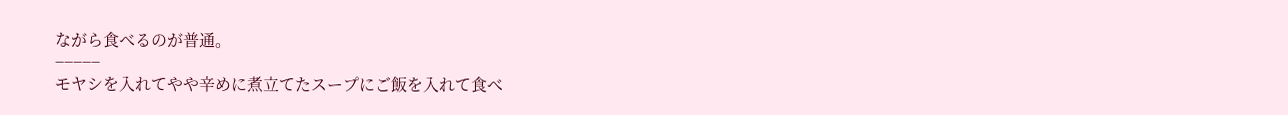ながら食べるのが普通。
−−−−−
モヤシを入れてやや辛めに煮立てたスープにご飯を入れて食べ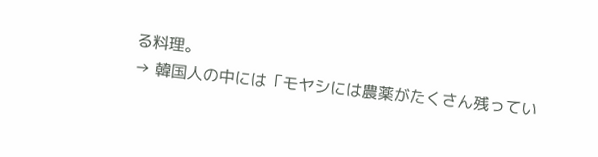る料理。
→ 韓国人の中には「モヤシには農薬がたくさん残ってい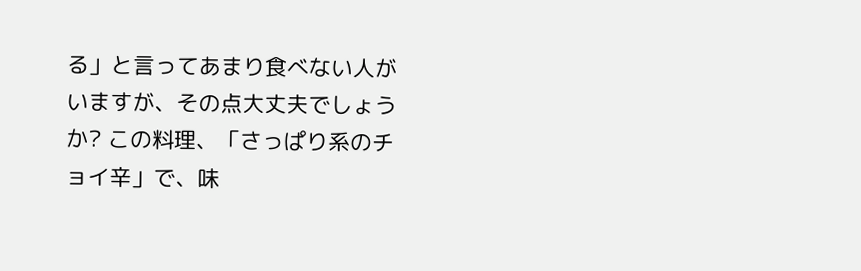る」と言ってあまり食べない人がいますが、その点大丈夫でしょうか? この料理、「さっぱり系のチョイ辛」で、味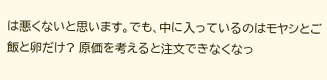は悪くないと思います。でも、中に入っているのはモヤシとご飯と卵だけ? 原価を考えると注文できなくなっ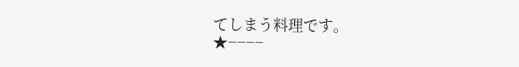てしまう料理です。
★−−−−